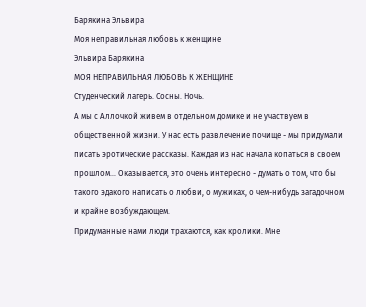Барякина Эльвира
Моя неправильная любовь к женщине
Эльвира Барякина
МОЯ НЕПРАВИЛЬНАЯ ЛЮБОВЬ К ЖЕНЩИНЕ
Студенческий лагерь. Сосны. Ночь.
А мы с Аллочкой живем в отдельном домике и не участвуем в общественной жизни. У нас есть развлечение почище - мы придумали писать эротические рассказы. Каждая из нас начала копаться в своем прошлом... Оказывается, это очень интересно - думать о том, что бы такого эдакого написать о любви, о мужиках, о чем-нибудь загадочном и крайне возбуждающем.
Придуманные нами люди трахаются, как кролики. Мне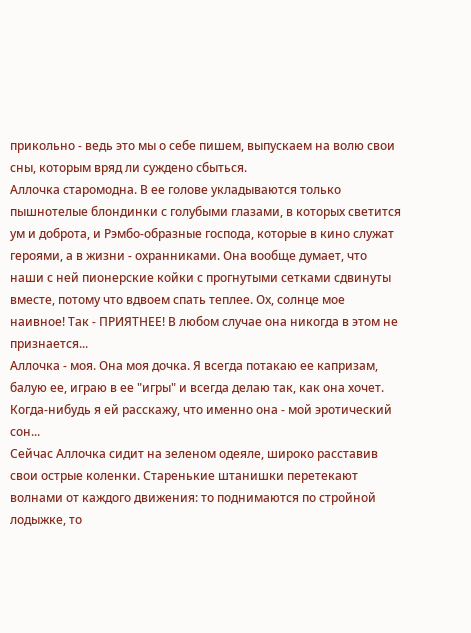прикольно - ведь это мы о себе пишем, выпускаем на волю свои сны, которым вряд ли суждено сбыться.
Аллочка старомодна. В ее голове укладываются только пышнотелые блондинки с голубыми глазами, в которых светится ум и доброта, и Рэмбо-образные господа, которые в кино служат героями, а в жизни - охранниками. Она вообще думает, что наши с ней пионерские койки с прогнутыми сетками сдвинуты вместе, потому что вдвоем спать теплее. Ох, солнце мое наивное! Так - ПРИЯТНЕЕ! В любом случае она никогда в этом не признается...
Аллочка - моя. Она моя дочка. Я всегда потакаю ее капризам, балую ее, играю в ее "игры" и всегда делаю так, как она хочет. Когда-нибудь я ей расскажу, что именно она - мой эротический сон...
Сейчас Аллочка сидит на зеленом одеяле, широко расставив свои острые коленки. Старенькие штанишки перетекают волнами от каждого движения: то поднимаются по стройной лодыжке, то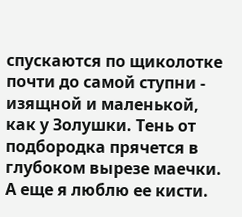спускаются по щиколотке почти до самой ступни - изящной и маленькой, как у Золушки. Тень от подбородка прячется в глубоком вырезе маечки.
А еще я люблю ее кисти.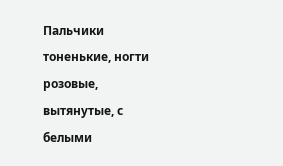Пальчики тоненькие, ногти розовые, вытянутые, с белыми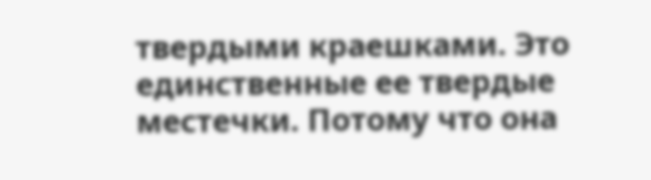твердыми краешками. Это единственные ее твердые местечки. Потому что она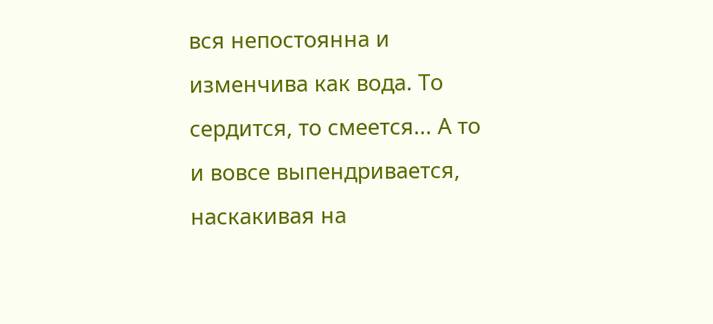вся непостоянна и изменчива как вода. То сердится, то смеется... А то и вовсе выпендривается, наскакивая на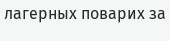лагерных поварих за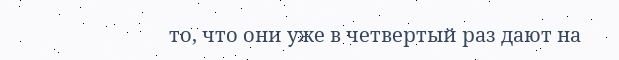то, что они уже в четвертый раз дают на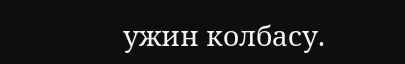ужин колбасу.